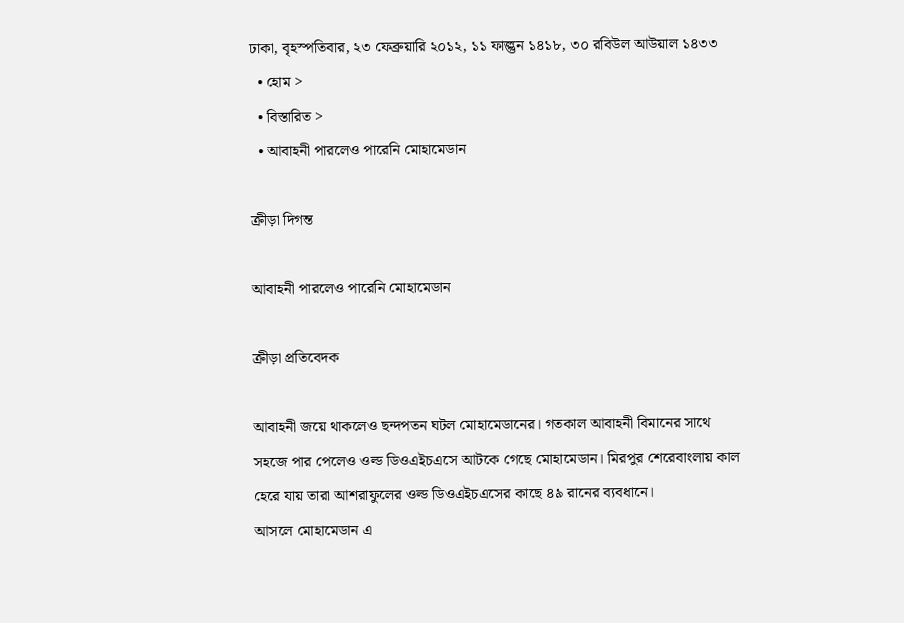ঢাকা, বৃহস্পতিবার, ২৩ ফেব্রুয়ারি ২০১২, ১১ ফাল্গুন ১৪১৮, ৩০ রবিউল আউয়াল ১৪৩৩
  • হোম >
  • বিস্তারিত >
  • আবাহনী পারলেও পারেনি মোহামেডান

ক্রীড়া দিগন্ত

আবাহনী পারলেও পারেনি মোহামেডান

ক্রীড়া প্রতিবেদক

আবাহনী জয়ে থাকলেও ছন্দপতন ঘটল মোহামেডানের। গতকাল আবাহনী বিমানের সাথে সহজে পার পেলেও ওল্ড ডিওএইচএসে আটকে গেছে মোহামেডান। মিরপুর শেরেবাংলায় কাল হেরে যায় তারা আশরাফুলের ওল্ড ডিওএইচএসের কাছে ৪৯ রানের ব্যবধানে।
আসলে মোহামেডান এ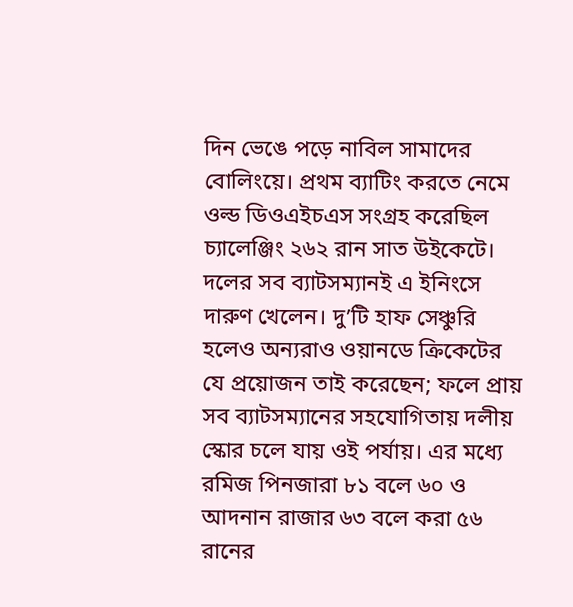দিন ভেঙে পড়ে নাবিল সামাদের বোলিংয়ে। প্রথম ব্যাটিং করতে নেমে ওল্ড ডিওএইচএস সংগ্রহ করেছিল চ্যালেঞ্জিং ২৬২ রান সাত উইকেটে। দলের সব ব্যাটসম্যানই এ ইনিংসে দারুণ খেলেন। দু’টি হাফ সেঞ্চুরি হলেও অন্যরাও ওয়ানডে ক্রিকেটের যে প্রয়োজন তাই করেছেন; ফলে প্রায় সব ব্যাটসম্যানের সহযোগিতায় দলীয় স্কোর চলে যায় ওই পর্যায়। এর মধ্যে রমিজ পিনজারা ৮১ বলে ৬০ ও আদনান রাজার ৬৩ বলে করা ৫৬ রানের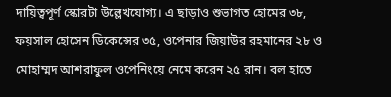দায়িত্বপূর্ণ স্কোরটা উল্লেখযোগ্য। এ ছাড়াও শুভাগত হোমের ৩৮, ফয়সাল হোসেন ডিকেন্সের ৩৫, ওপেনার জিয়াউর রহমানের ২৮ ও মোহাম্মদ আশরাফুল ওপেনিংয়ে নেমে করেন ২৫ রান। বল হাতে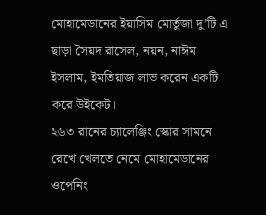মোহামেডানের ইয়াসিম মোর্তুজা দু’টি এ ছাড়া সৈয়দ রাসেল, নয়ন, নাঈম ইসলাম, ইমতিয়াজ লাভ করেন একটি করে উইকেট।
২৬৩ রানের চ্যালেঞ্জিং স্কোর সামনে রেখে খেলতে নেমে মোহামেডানের ওপেনিং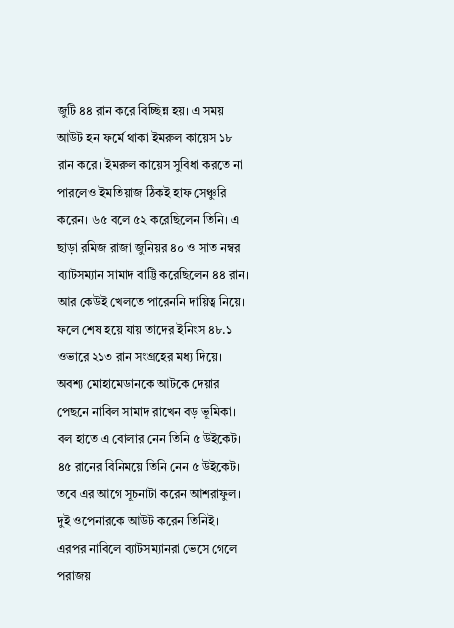জুটি ৪৪ রান করে বিচ্ছিন্ন হয়। এ সময় আউট হন ফর্মে থাকা ইমরুল কায়েস ১৮ রান করে। ইমরুল কায়েস সুবিধা করতে না পারলেও ইমতিয়াজ ঠিকই হাফ সেঞ্চুরি করেন। ৬৫ বলে ৫২ করেছিলেন তিনি। এ ছাড়া রমিজ রাজা জুনিয়র ৪০ ও সাত নম্বর ব্যাটসম্যান সামাদ বাট্টি করেছিলেন ৪৪ রান। আর কেউই খেলতে পারেননি দায়িত্ব নিয়ে। ফলে শেষ হয়ে যায় তাদের ইনিংস ৪৮.১ ওভারে ২১৩ রান সংগ্রহের মধ্য দিয়ে। অবশ্য মোহামেডানকে আটকে দেয়ার পেছনে নাবিল সামাদ রাখেন বড় ভূমিকা। বল হাতে এ বোলার নেন তিনি ৫ উইকেট। ৪৫ রানের বিনিময়ে তিনি নেন ৫ উইকেট। তবে এর আগে সূচনাটা করেন আশরাফুল। দুই ওপেনারকে আউট করেন তিনিই। এরপর নাবিলে ব্যাটসম্যানরা ভেসে গেলে পরাজয়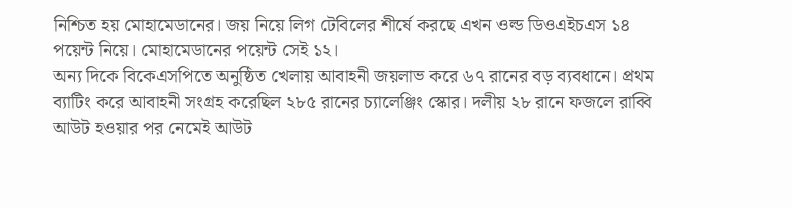নিশ্চিত হয় মোহামেডানের। জয় নিয়ে লিগ টেবিলের শীর্ষে করছে এখন ওল্ড ডিওএইচএস ১৪ পয়েন্ট নিয়ে। মোহামেডানের পয়েন্ট সেই ১২।
অন্য দিকে বিকেএসপিতে অনুষ্ঠিত খেলায় আবাহনী জয়লাভ করে ৬৭ রানের বড় ব্যবধানে। প্রথম ব্যাটিং করে আবাহনী সংগ্রহ করেছিল ২৮৫ রানের চ্যালেঞ্জিং স্কোর। দলীয় ২৮ রানে ফজলে রাব্বি আউট হওয়ার পর নেমেই আউট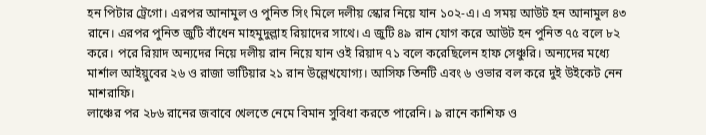হন পিটার ট্রেগো। এরপর আনামুল ও পুনিত সিং মিলে দলীয় স্কোর নিয়ে যান ১০২-এ। এ সময় আউট হন আনামুল ৪৩ রানে। এরপর পুনিত জুটি বাঁধেন মাহমুদুল্লাহ রিয়াদের সাথে। এ জুটি ৪৯ রান যোগ করে আউট হন পুনিত ৭৫ বলে ৮২ করে। পরে রিয়াদ অন্যদের নিয়ে দলীয় রান নিয়ে যান ওই রিয়াদ ৭১ বলে করেছিলেন হাফ সেঞ্চুরি। অন্যদের মধ্যে মার্শাল আইয়ুবের ২৬ ও রাজা ভাটিয়ার ২১ রান উল্লেখযোগ্য। আসিফ তিনটি এবং ৬ ওভার বল করে দুই উইকেট নেন মাশরাফি।
লাঞ্চের পর ২৮৬ রানের জবাবে খেলতে নেমে বিমান সুবিধা করতে পারেনি। ৯ রানে কাশিফ ও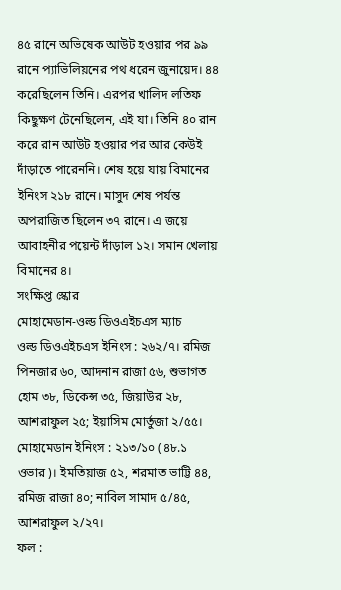৪৫ রানে অভিষেক আউট হওয়ার পর ৯৯ রানে প্যাভিলিয়নের পথ ধরেন জুনায়েদ। ৪৪ করেছিলেন তিনি। এরপর খালিদ লতিফ কিছুক্ষণ টেনেছিলেন, এই যা। তিনি ৪০ রান করে রান আউট হওয়ার পর আর কেউই দাঁড়াতে পারেননি। শেষ হয়ে যায় বিমানের ইনিংস ২১৮ রানে। মাসুদ শেষ পর্যন্ত অপরাজিত ছিলেন ৩৭ রানে। এ জয়ে আবাহনীর পয়েন্ট দাঁড়াল ১২। সমান খেলায় বিমানের ৪।
সংক্ষিপ্ত স্কোর
মোহামেডান-ওল্ড ডিওএইচএস ম্যাচ
ওল্ড ডিওএইচএস ইনিংস : ২৬২/৭। রমিজ পিনজার ৬০, আদনান রাজা ৫৬, শুভাগত হোম ৩৮, ডিকেন্স ৩৫, জিয়াউর ২৮, আশরাফুল ২৫; ইয়াসিম মোর্তুজা ২/৫৫।
মোহামেডান ইনিংস : ২১৩/১০ (৪৮.১ ওভার)। ইমতিয়াজ ৫২, শরমাত ভাট্টি ৪৪, রমিজ রাজা ৪০; নাবিল সামাদ ৫/৪৫, আশরাফুল ২/২৭।
ফল :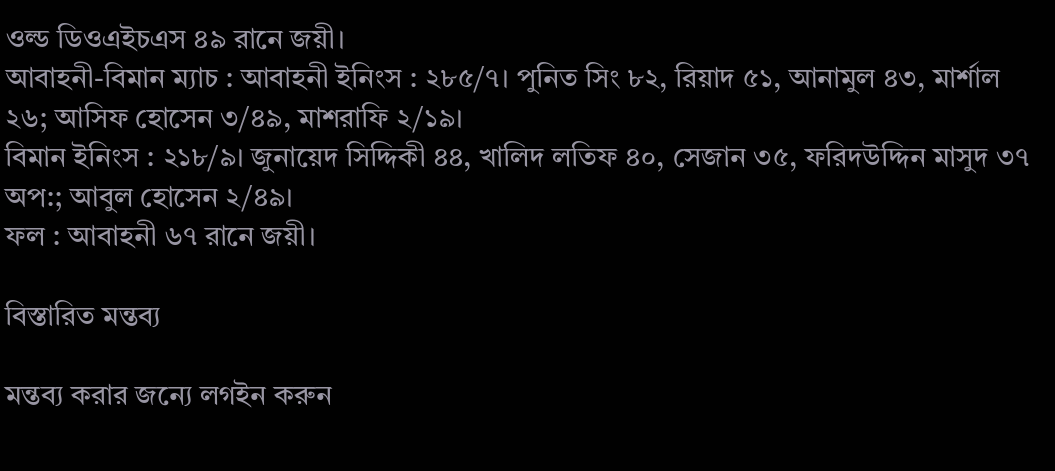ওল্ড ডিওএইচএস ৪৯ রানে জয়ী।
আবাহনী-বিমান ম্যাচ : আবাহনী ইনিংস : ২৮৫/৭। পুনিত সিং ৮২, রিয়াদ ৫১, আনামুল ৪৩, মার্শাল ২৬; আসিফ হোসেন ৩/৪৯, মাশরাফি ২/১৯।
বিমান ইনিংস : ২১৮/৯। জুনায়েদ সিদ্দিকী ৪৪, খালিদ লতিফ ৪০, সেজান ৩৫, ফরিদউদ্দিন মাসুদ ৩৭ অপ:; আবুল হোসেন ২/৪৯।
ফল : আবাহনী ৬৭ রানে জয়ী।

বিস্তারিত মন্তব্য

মন্তব্য করার জন্যে লগইন করুন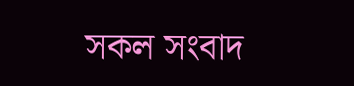সকল সংবাদ